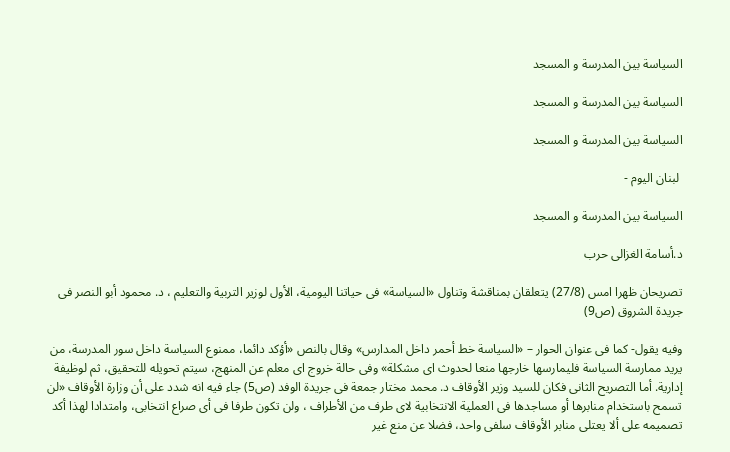السياسة بين المدرسة و المسجد

السياسة بين المدرسة و المسجد

السياسة بين المدرسة و المسجد

 لبنان اليوم -

السياسة بين المدرسة و المسجد

د.أسامة الغزالى حرب

تصريحان ظهرا امس (27/8) يتعلقان بمناقشة وتناول «السياسة» فى حياتنا اليومية، الأول لوزير التربية والتعليم ، د. محمود أبو النصر فى جريدة الشروق (ص9)

وفيه يقول- كما فى عنوان الحوار – «السياسة خط أحمر داخل المدارس» وقال بالنص «أؤكد دائما، ممنوع السياسة داخل سور المدرسة، من يريد ممارسة السياسة فليمارسها خارجها منعا لحدوث اى مشكلة» وفى حالة خروج اى معلم عن المنهج، سيتم تحويله للتحقيق، ثم لوظيفة إدارية. أما التصريح الثانى فكان للسيد وزير الأوقاف د. محمد مختار جمعة فى جريدة الوفد (ص5) جاء فيه انه شدد على أن وزارة الأوقاف «لن تسمح باستخدام منابرها أو مساجدها فى العملية الانتخابية لاى طرف من الأطراف ، ولن تكون طرفا فى أى صراع انتخابى، وامتدادا لهذا أكد تصميمه على ألا يعتلى منابر الأوقاف سلفى واحد، فضلا عن منع غير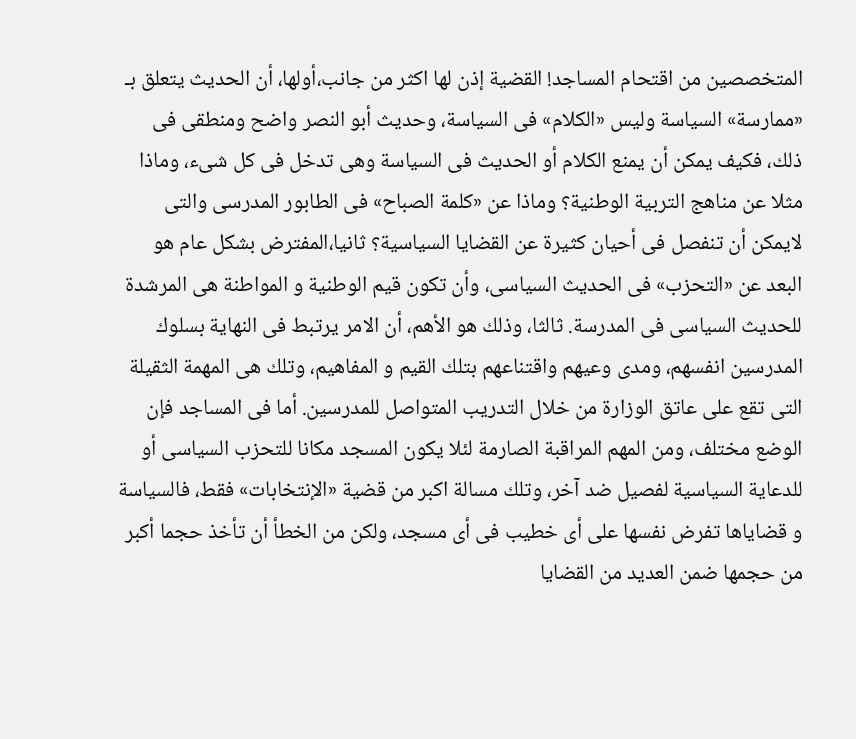المتخصصين من اقتحام المساجد! القضية إذن لها اكثر من جانب،أولها، أن الحديث يتعلق بـ «ممارسة» السياسة وليس «الكلام» فى السياسة، وحديث أبو النصر واضح ومنطقى فى ذلك، فكيف يمكن أن يمنع الكلام أو الحديث فى السياسة وهى تدخل فى كل شىء، وماذا مثلا عن مناهج التربية الوطنية؟ وماذا عن «كلمة الصباح» فى الطابور المدرسى والتى لايمكن أن تنفصل فى أحيان كثيرة عن القضايا السياسية؟ ثانيا،المفترض بشكل عام هو البعد عن «التحزب» فى الحديث السياسى، وأن تكون قيم الوطنية و المواطنة هى المرشدة للحديث السياسى فى المدرسة. ثالثا، وذلك هو الأهم، أن الامر يرتبط فى النهاية بسلوك المدرسين انفسهم، ومدى وعيهم واقتناعهم بتلك القيم و المفاهيم، وتلك هى المهمة الثقيلة التى تقع على عاتق الوزارة من خلال التدريب المتواصل للمدرسين. أما فى المساجد فإن الوضع مختلف، ومن المهم المراقبة الصارمة لئلا يكون المسجد مكانا للتحزب السياسى أو للدعاية السياسية لفصيل ضد آخر، وتلك مسالة اكبر من قضية «الإنتخابات» فقط، فالسياسة و قضاياها تفرض نفسها على أى خطيب فى أى مسجد، ولكن من الخطأ أن تأخذ حجما أكبر من حجمها ضمن العديد من القضايا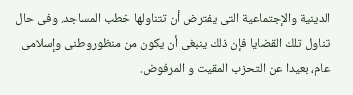الدينية والإجتماعية التى يفترض أن تتناولها خطب المساجد. وفى حال تناول تلك القضايا فإن ذلك ينبغى أن يكون من منظوروطنى وإسلامى عام، بعيدا عن التحزب المقيت و المرفوض.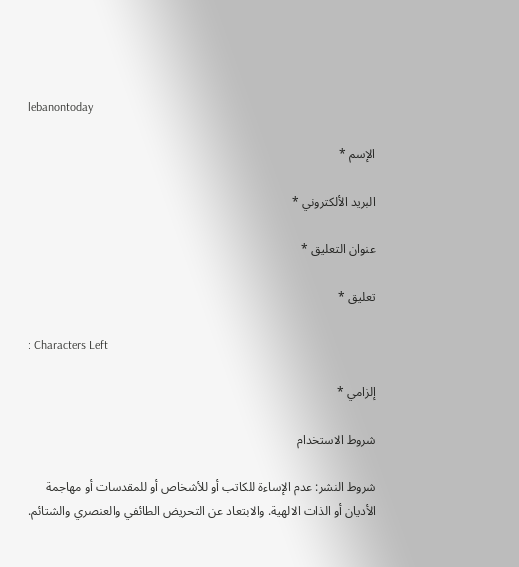lebanontoday

الإسم *

البريد الألكتروني *

عنوان التعليق *

تعليق *

: Characters Left

إلزامي *

شروط الاستخدام

شروط النشر: عدم الإساءة للكاتب أو للأشخاص أو للمقدسات أو مهاجمة الأديان أو الذات الالهية. والابتعاد عن التحريض الطائفي والعنصري والشتائم.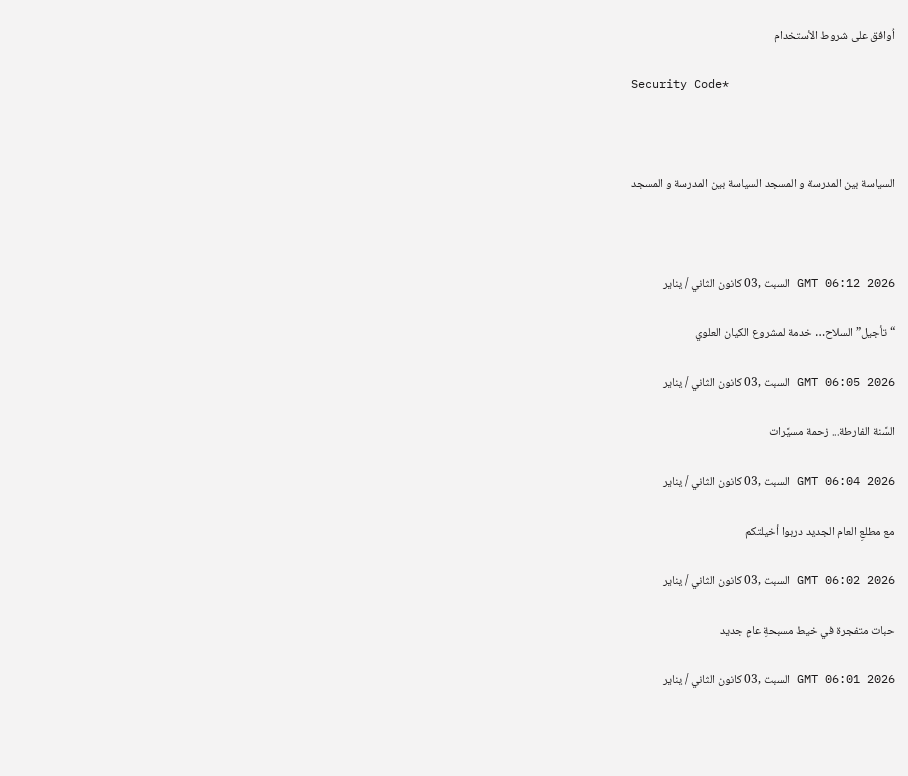اُوافق على شروط الأستخدام

Security Code*



السياسة بين المدرسة و المسجد السياسة بين المدرسة و المسجد



GMT 06:12 2026 السبت ,03 كانون الثاني / يناير

“تأجيل” السلاح… خدمة لمشروع الكيان العلوي

GMT 06:05 2026 السبت ,03 كانون الثاني / يناير

السَّنة الفارطة... زحمة مسيَّرات

GMT 06:04 2026 السبت ,03 كانون الثاني / يناير

مع مطلعِ العام الجديد دربوا أخيلتكم

GMT 06:02 2026 السبت ,03 كانون الثاني / يناير

حبات متفجرة في خيط مسبحةِ عامٍ جديد

GMT 06:01 2026 السبت ,03 كانون الثاني / يناير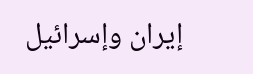إيران وإسرائيل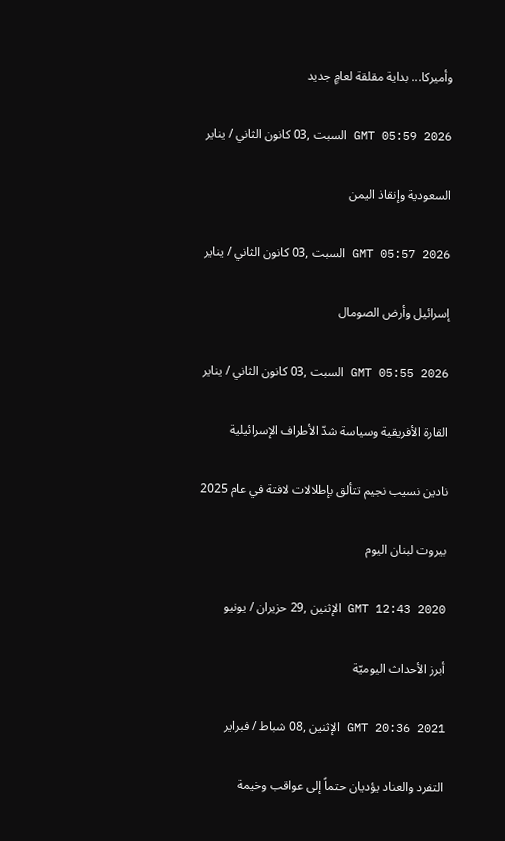وأميركا... بداية مقلقة لعامٍ جديد

GMT 05:59 2026 السبت ,03 كانون الثاني / يناير

السعودية وإنقاذ اليمن

GMT 05:57 2026 السبت ,03 كانون الثاني / يناير

إسرائيل وأرض الصومال

GMT 05:55 2026 السبت ,03 كانون الثاني / يناير

القارة الأفريقية وسياسة شدّ الأطراف الإسرائيلية

نادين نسيب نجيم تتألق بإطلالات لافتة في عام 2025

بيروت لبنان اليوم

GMT 12:43 2020 الإثنين ,29 حزيران / يونيو

أبرز الأحداث اليوميّة

GMT 20:36 2021 الإثنين ,08 شباط / فبراير

التفرد والعناد يؤديان حتماً إلى عواقب وخيمة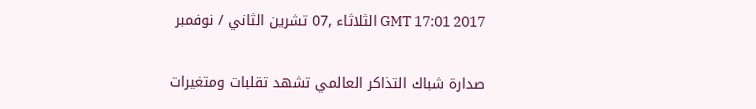GMT 17:01 2017 الثلاثاء ,07 تشرين الثاني / نوفمبر

صدارة شباك التذاكر العالمي تشهد تقلبات ومتغيرات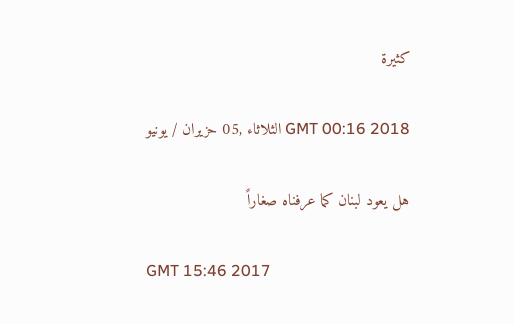كثيرة

GMT 00:16 2018 الثلاثاء ,05 حزيران / يونيو

هل يعود لبنان كما عرفناه صغاراً

GMT 15:46 2017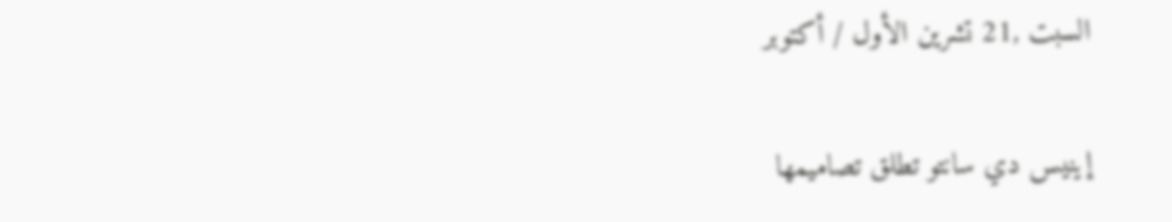السبت ,21 تشرين الأول / أكتوبر

إينيس دي سانتو تطلق تصاميمها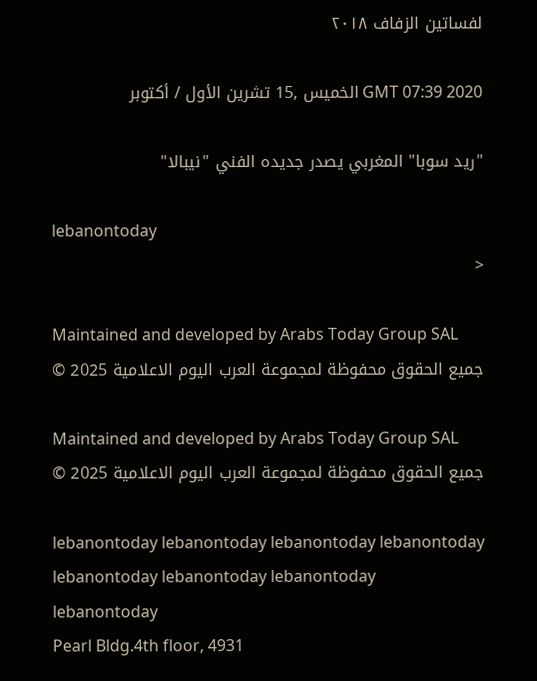لفساتين الزفاف ٢٠١٨

GMT 07:39 2020 الخميس ,15 تشرين الأول / أكتوبر

"ريد سوبا" المغربي يصدر جديده الفني "نيبالا"

lebanontoday
<

Maintained and developed by Arabs Today Group SAL
جميع الحقوق محفوظة لمجموعة العرب اليوم الاعلامية 2025 ©

Maintained and developed by Arabs Today Group SAL
جميع الحقوق محفوظة لمجموعة العرب اليوم الاعلامية 2025 ©

lebanontoday lebanontoday lebanontoday lebanontoday
lebanontoday lebanontoday lebanontoday
lebanontoday
Pearl Bldg.4th floor, 4931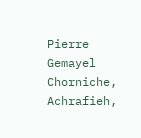Pierre Gemayel Chorniche, Achrafieh,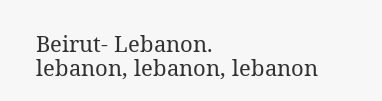Beirut- Lebanon.
lebanon, lebanon, lebanon